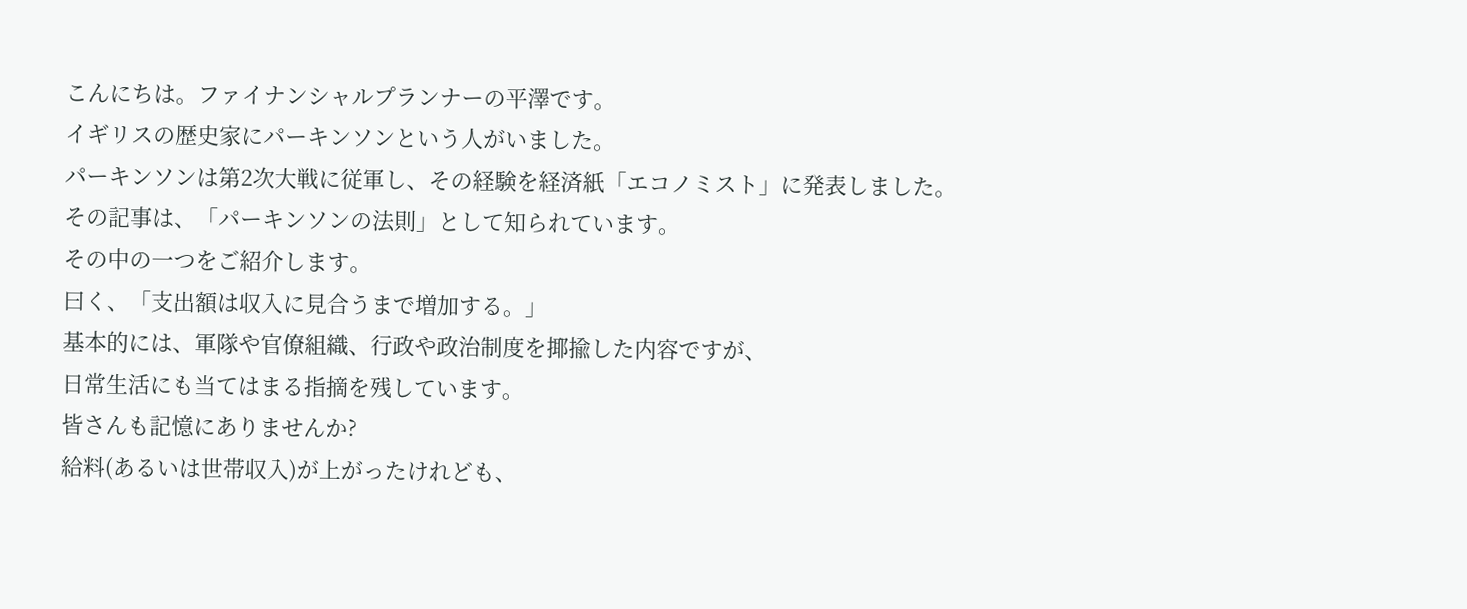こんにちは。ファイナンシャルプランナーの平澤です。
イギリスの歴史家にパーキンソンという人がいました。
パーキンソンは第2次大戦に従軍し、その経験を経済紙「エコノミスト」に発表しました。
その記事は、「パーキンソンの法則」として知られています。
その中の一つをご紹介します。
曰く、「支出額は収入に見合うまで増加する。」
基本的には、軍隊や官僚組織、行政や政治制度を揶揄した内容ですが、
日常生活にも当てはまる指摘を残しています。
皆さんも記憶にありませんか?
給料(あるいは世帯収入)が上がったけれども、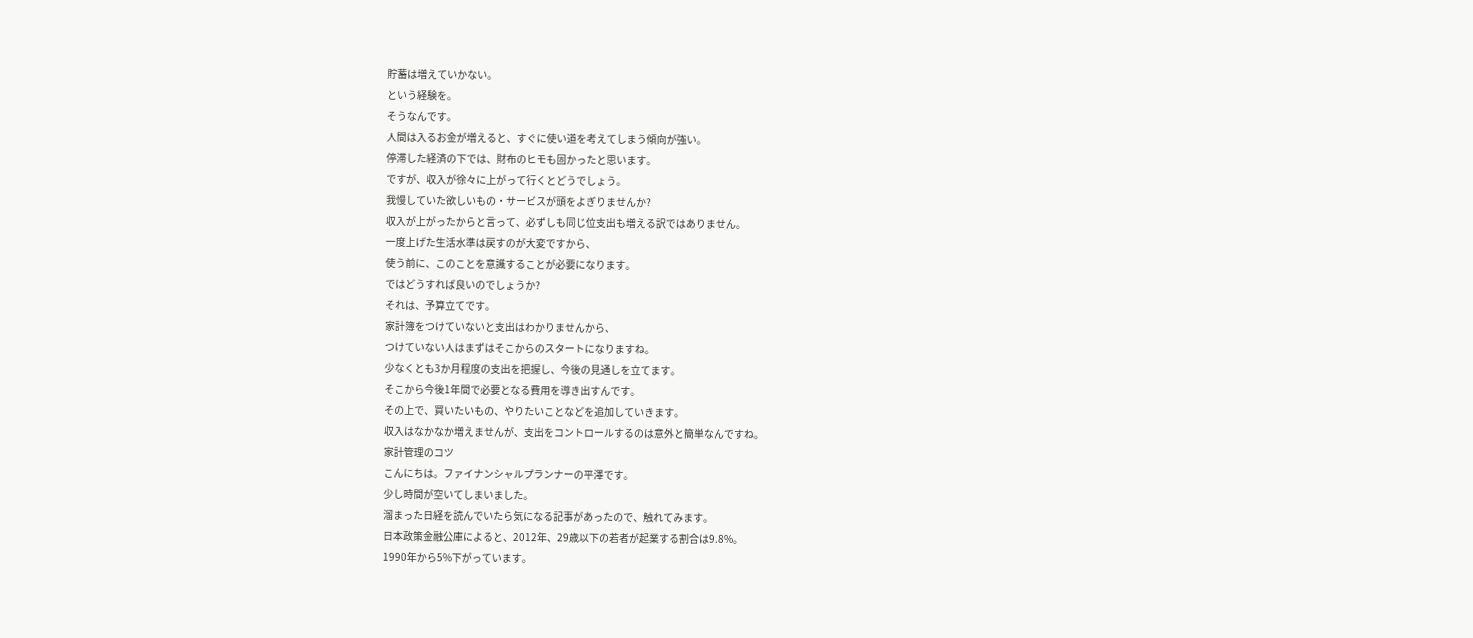貯蓄は増えていかない。
という経験を。
そうなんです。
人間は入るお金が増えると、すぐに使い道を考えてしまう傾向が強い。
停滞した経済の下では、財布のヒモも固かったと思います。
ですが、収入が徐々に上がって行くとどうでしょう。
我慢していた欲しいもの・サービスが頭をよぎりませんか?
収入が上がったからと言って、必ずしも同じ位支出も増える訳ではありません。
一度上げた生活水準は戻すのが大変ですから、
使う前に、このことを意識することが必要になります。
ではどうすれば良いのでしょうか?
それは、予算立てです。
家計簿をつけていないと支出はわかりませんから、
つけていない人はまずはそこからのスタートになりますね。
少なくとも3か月程度の支出を把握し、今後の見通しを立てます。
そこから今後1年間で必要となる費用を導き出すんです。
その上で、買いたいもの、やりたいことなどを追加していきます。
収入はなかなか増えませんが、支出をコントロールするのは意外と簡単なんですね。
家計管理のコツ
こんにちは。ファイナンシャルプランナーの平澤です。
少し時間が空いてしまいました。
溜まった日経を読んでいたら気になる記事があったので、触れてみます。
日本政策金融公庫によると、2012年、29歳以下の若者が起業する割合は9.8%。
1990年から5%下がっています。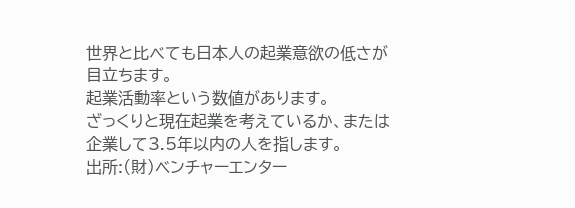世界と比べても日本人の起業意欲の低さが目立ちます。
起業活動率という数値があります。
ざっくりと現在起業を考えているか、または企業して3.5年以内の人を指します。
出所:(財)ベンチャーエンター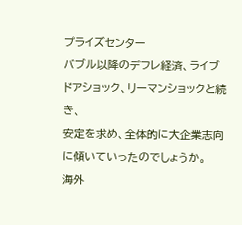プライズセンター
バブル以降のデフレ経済、ライブドアショック、リーマンショックと続き、
安定を求め、全体的に大企業志向に傾いていったのでしょうか。
海外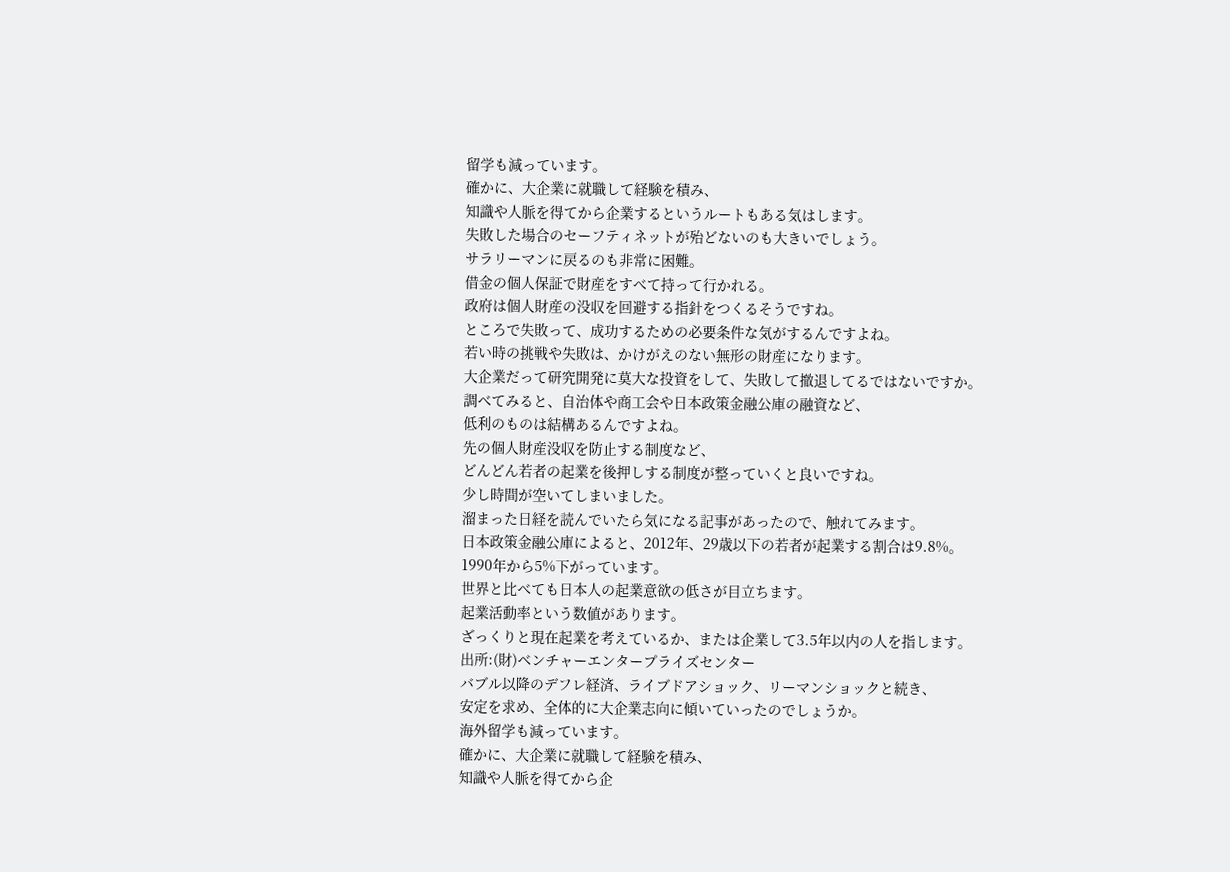留学も減っています。
確かに、大企業に就職して経験を積み、
知識や人脈を得てから企業するというルートもある気はします。
失敗した場合のセーフティネットが殆どないのも大きいでしょう。
サラリーマンに戻るのも非常に困難。
借金の個人保証で財産をすべて持って行かれる。
政府は個人財産の没収を回避する指針をつくるそうですね。
ところで失敗って、成功するための必要条件な気がするんですよね。
若い時の挑戦や失敗は、かけがえのない無形の財産になります。
大企業だって研究開発に莫大な投資をして、失敗して撤退してるではないですか。
調べてみると、自治体や商工会や日本政策金融公庫の融資など、
低利のものは結構あるんですよね。
先の個人財産没収を防止する制度など、
どんどん若者の起業を後押しする制度が整っていくと良いですね。
少し時間が空いてしまいました。
溜まった日経を読んでいたら気になる記事があったので、触れてみます。
日本政策金融公庫によると、2012年、29歳以下の若者が起業する割合は9.8%。
1990年から5%下がっています。
世界と比べても日本人の起業意欲の低さが目立ちます。
起業活動率という数値があります。
ざっくりと現在起業を考えているか、または企業して3.5年以内の人を指します。
出所:(財)ベンチャーエンタープライズセンター
バブル以降のデフレ経済、ライブドアショック、リーマンショックと続き、
安定を求め、全体的に大企業志向に傾いていったのでしょうか。
海外留学も減っています。
確かに、大企業に就職して経験を積み、
知識や人脈を得てから企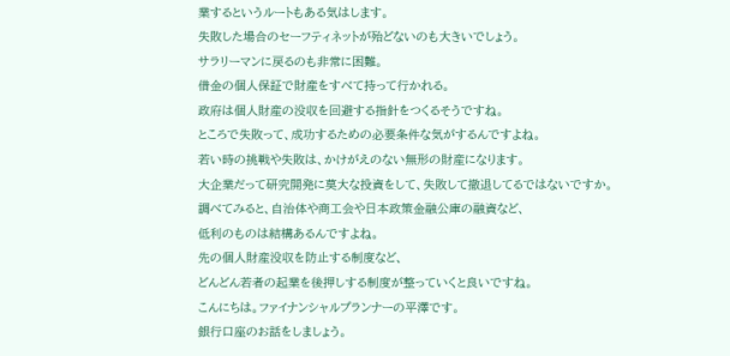業するというルートもある気はします。
失敗した場合のセーフティネットが殆どないのも大きいでしょう。
サラリーマンに戻るのも非常に困難。
借金の個人保証で財産をすべて持って行かれる。
政府は個人財産の没収を回避する指針をつくるそうですね。
ところで失敗って、成功するための必要条件な気がするんですよね。
若い時の挑戦や失敗は、かけがえのない無形の財産になります。
大企業だって研究開発に莫大な投資をして、失敗して撤退してるではないですか。
調べてみると、自治体や商工会や日本政策金融公庫の融資など、
低利のものは結構あるんですよね。
先の個人財産没収を防止する制度など、
どんどん若者の起業を後押しする制度が整っていくと良いですね。
こんにちは。ファイナンシャルプランナーの平澤です。
銀行口座のお話をしましょう。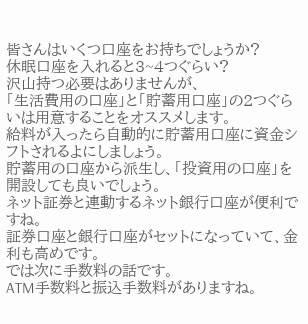皆さんはいくつ口座をお持ちでしょうか?
休眠口座を入れると3~4つぐらい?
沢山持つ必要はありませんが、
「生活費用の口座」と「貯蓄用口座」の2つぐらいは用意することをオススメします。
給料が入ったら自動的に貯蓄用口座に資金シフトされるよにしましょう。
貯蓄用の口座から派生し、「投資用の口座」を開設しても良いでしょう。
ネット証券と連動するネット銀行口座が便利ですね。
証券口座と銀行口座がセットになっていて、金利も高めです。
では次に手数料の話です。
ATM手数料と振込手数料がありますね。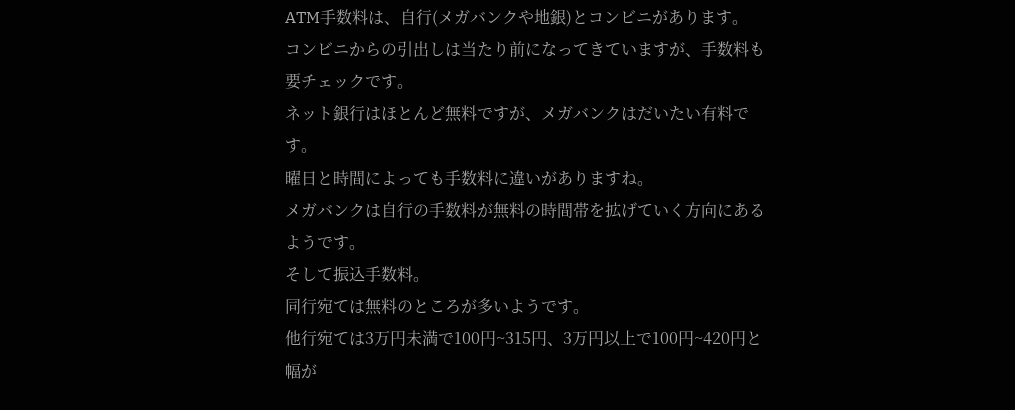ATM手数料は、自行(メガバンクや地銀)とコンビニがあります。
コンビニからの引出しは当たり前になってきていますが、手数料も要チェックです。
ネット銀行はほとんど無料ですが、メガバンクはだいたい有料です。
曜日と時間によっても手数料に違いがありますね。
メガバンクは自行の手数料が無料の時間帯を拡げていく方向にあるようです。
そして振込手数料。
同行宛ては無料のところが多いようです。
他行宛ては3万円未満で100円~315円、3万円以上で100円~420円と幅が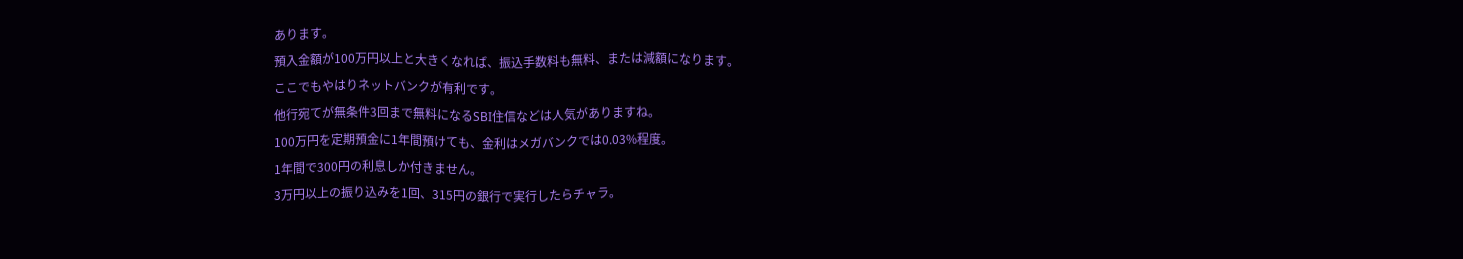あります。
預入金額が100万円以上と大きくなれば、振込手数料も無料、または減額になります。
ここでもやはりネットバンクが有利です。
他行宛てが無条件3回まで無料になるSBI住信などは人気がありますね。
100万円を定期預金に1年間預けても、金利はメガバンクでは0.03%程度。
1年間で300円の利息しか付きません。
3万円以上の振り込みを1回、315円の銀行で実行したらチャラ。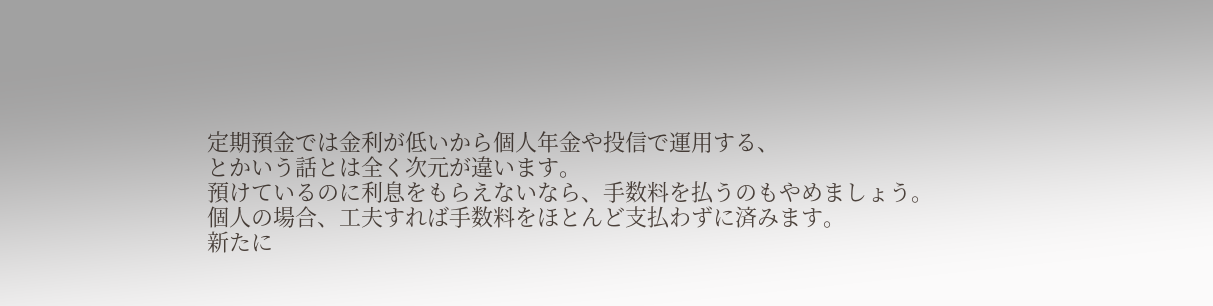定期預金では金利が低いから個人年金や投信で運用する、
とかいう話とは全く次元が違います。
預けているのに利息をもらえないなら、手数料を払うのもやめましょう。
個人の場合、工夫すれば手数料をほとんど支払わずに済みます。
新たに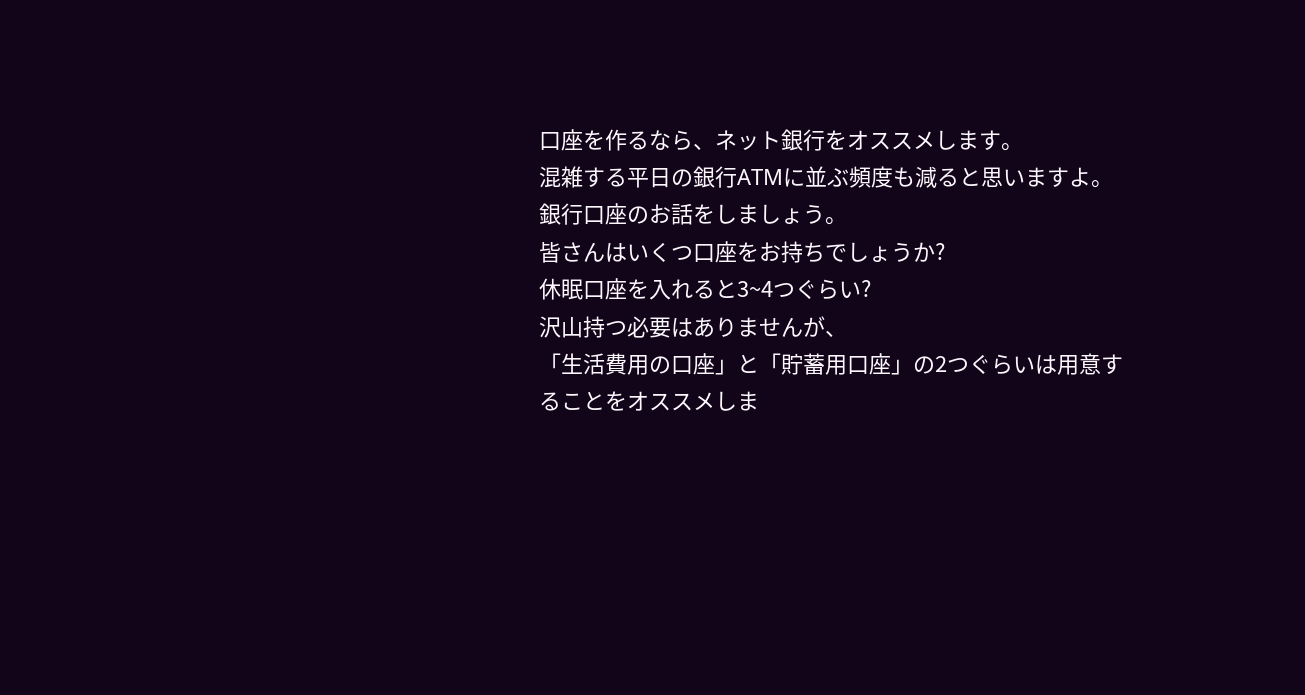口座を作るなら、ネット銀行をオススメします。
混雑する平日の銀行ATMに並ぶ頻度も減ると思いますよ。
銀行口座のお話をしましょう。
皆さんはいくつ口座をお持ちでしょうか?
休眠口座を入れると3~4つぐらい?
沢山持つ必要はありませんが、
「生活費用の口座」と「貯蓄用口座」の2つぐらいは用意することをオススメしま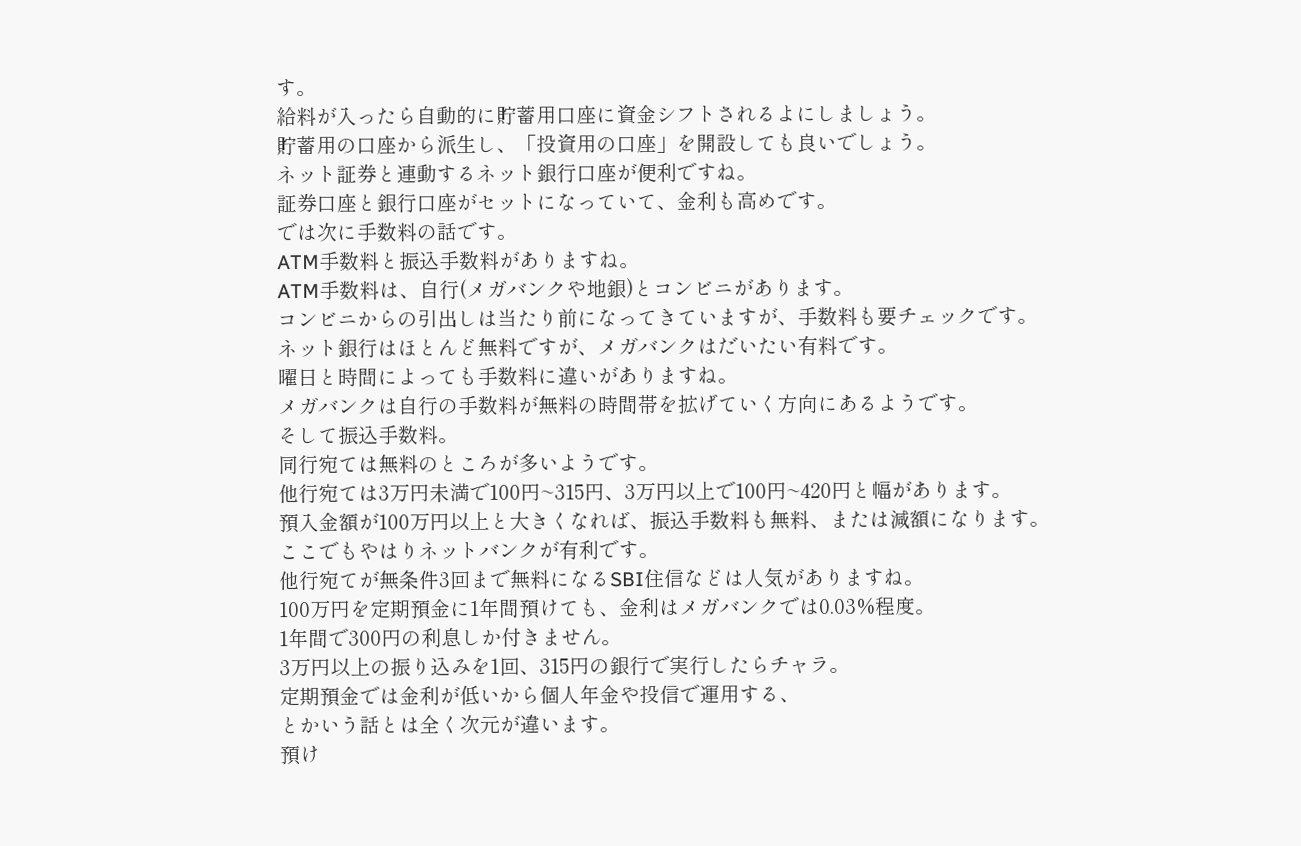す。
給料が入ったら自動的に貯蓄用口座に資金シフトされるよにしましょう。
貯蓄用の口座から派生し、「投資用の口座」を開設しても良いでしょう。
ネット証券と連動するネット銀行口座が便利ですね。
証券口座と銀行口座がセットになっていて、金利も高めです。
では次に手数料の話です。
ATM手数料と振込手数料がありますね。
ATM手数料は、自行(メガバンクや地銀)とコンビニがあります。
コンビニからの引出しは当たり前になってきていますが、手数料も要チェックです。
ネット銀行はほとんど無料ですが、メガバンクはだいたい有料です。
曜日と時間によっても手数料に違いがありますね。
メガバンクは自行の手数料が無料の時間帯を拡げていく方向にあるようです。
そして振込手数料。
同行宛ては無料のところが多いようです。
他行宛ては3万円未満で100円~315円、3万円以上で100円~420円と幅があります。
預入金額が100万円以上と大きくなれば、振込手数料も無料、または減額になります。
ここでもやはりネットバンクが有利です。
他行宛てが無条件3回まで無料になるSBI住信などは人気がありますね。
100万円を定期預金に1年間預けても、金利はメガバンクでは0.03%程度。
1年間で300円の利息しか付きません。
3万円以上の振り込みを1回、315円の銀行で実行したらチャラ。
定期預金では金利が低いから個人年金や投信で運用する、
とかいう話とは全く次元が違います。
預け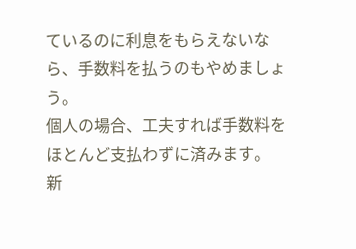ているのに利息をもらえないなら、手数料を払うのもやめましょう。
個人の場合、工夫すれば手数料をほとんど支払わずに済みます。
新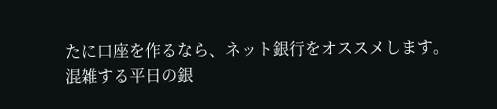たに口座を作るなら、ネット銀行をオススメします。
混雑する平日の銀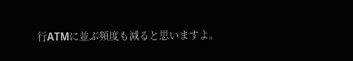行ATMに並ぶ頻度も減ると思いますよ。